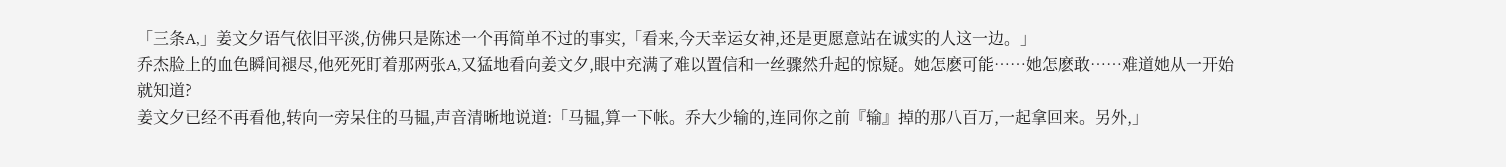「三条A,」姜文夕语气依旧平淡,仿佛只是陈述一个再简单不过的事实,「看来,今天幸运女神,还是更愿意站在诚实的人这一边。」
乔杰脸上的血色瞬间褪尽,他死死盯着那两张A,又猛地看向姜文夕,眼中充满了难以置信和一丝骤然升起的惊疑。她怎麽可能……她怎麽敢……难道她从一开始就知道?
姜文夕已经不再看他,转向一旁呆住的马韫,声音清晰地说道:「马韫,算一下帐。乔大少输的,连同你之前『输』掉的那八百万,一起拿回来。另外,」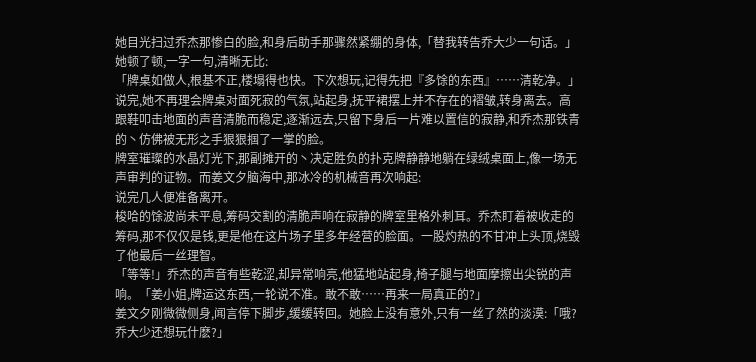她目光扫过乔杰那惨白的脸,和身后助手那骤然紧绷的身体,「替我转告乔大少一句话。」
她顿了顿,一字一句,清晰无比:
「牌桌如做人,根基不正,楼塌得也快。下次想玩,记得先把『多馀的东西』……清乾净。」
说完,她不再理会牌桌对面死寂的气氛,站起身,抚平裙摆上并不存在的褶皱,转身离去。高跟鞋叩击地面的声音清脆而稳定,逐渐远去,只留下身后一片难以置信的寂静,和乔杰那铁青的丶仿佛被无形之手狠狠掴了一掌的脸。
牌室璀璨的水晶灯光下,那副摊开的丶决定胜负的扑克牌静静地躺在绿绒桌面上,像一场无声审判的证物。而姜文夕脑海中,那冰冷的机械音再次响起:
说完几人便准备离开。
梭哈的馀波尚未平息,筹码交割的清脆声响在寂静的牌室里格外刺耳。乔杰盯着被收走的筹码,那不仅仅是钱,更是他在这片场子里多年经营的脸面。一股灼热的不甘冲上头顶,烧毁了他最后一丝理智。
「等等!」乔杰的声音有些乾涩,却异常响亮,他猛地站起身,椅子腿与地面摩擦出尖锐的声响。「姜小姐,牌运这东西,一轮说不准。敢不敢……再来一局真正的?」
姜文夕刚微微侧身,闻言停下脚步,缓缓转回。她脸上没有意外,只有一丝了然的淡漠:「哦?乔大少还想玩什麽?」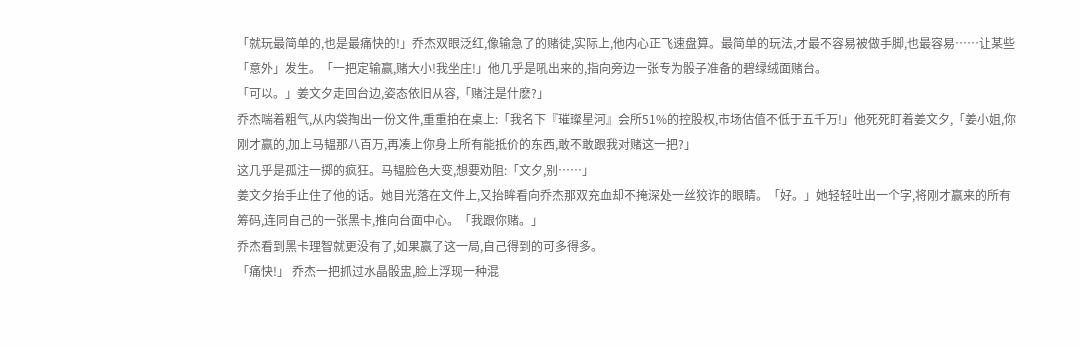「就玩最简单的,也是最痛快的!」乔杰双眼泛红,像输急了的赌徒,实际上,他内心正飞速盘算。最简单的玩法,才最不容易被做手脚,也最容易……让某些「意外」发生。「一把定输赢,赌大小!我坐庄!」他几乎是吼出来的,指向旁边一张专为骰子准备的碧绿绒面赌台。
「可以。」姜文夕走回台边,姿态依旧从容,「赌注是什麽?」
乔杰喘着粗气,从内袋掏出一份文件,重重拍在桌上:「我名下『璀璨星河』会所51%的控股权,市场估值不低于五千万!」他死死盯着姜文夕,「姜小姐,你刚才赢的,加上马韫那八百万,再凑上你身上所有能抵价的东西,敢不敢跟我对赌这一把?」
这几乎是孤注一掷的疯狂。马韫脸色大变,想要劝阻:「文夕,别……」
姜文夕抬手止住了他的话。她目光落在文件上,又抬眸看向乔杰那双充血却不掩深处一丝狡诈的眼睛。「好。」她轻轻吐出一个字,将刚才赢来的所有筹码,连同自己的一张黑卡,推向台面中心。「我跟你赌。」
乔杰看到黑卡理智就更没有了,如果赢了这一局,自己得到的可多得多。
「痛快!」 乔杰一把抓过水晶骰盅,脸上浮现一种混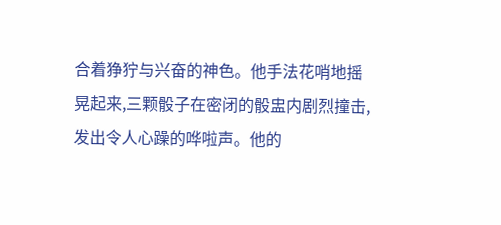合着狰狞与兴奋的神色。他手法花哨地摇晃起来,三颗骰子在密闭的骰盅内剧烈撞击,发出令人心躁的哗啦声。他的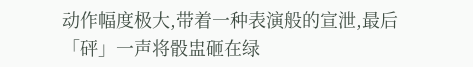动作幅度极大,带着一种表演般的宣泄,最后「砰」一声将骰盅砸在绿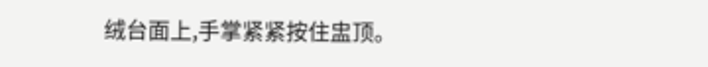绒台面上,手掌紧紧按住盅顶。